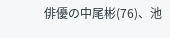俳優の中尾彬(76)、池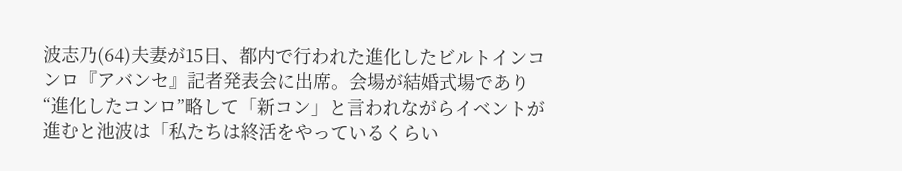波志乃(64)夫妻が15日、都内で行われた進化したビルトインコンロ『アバンセ』記者発表会に出席。会場が結婚式場であり“進化したコンロ”略して「新コン」と言われながらイベントが進むと池波は「私たちは終活をやっているくらい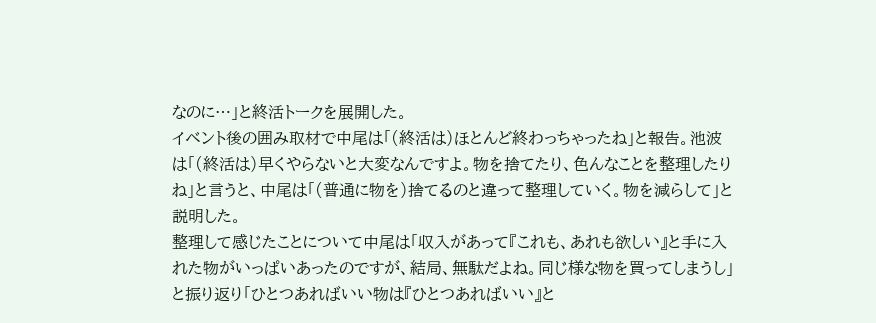なのに…」と終活トークを展開した。
イベント後の囲み取材で中尾は「(終活は)ほとんど終わっちゃったね」と報告。池波は「(終活は)早くやらないと大変なんですよ。物を捨てたり、色んなことを整理したりね」と言うと、中尾は「(普通に物を)捨てるのと違って整理していく。物を減らして」と説明した。
整理して感じたことについて中尾は「収入があって『これも、あれも欲しい』と手に入れた物がいっぱいあったのですが、結局、無駄だよね。同じ様な物を買ってしまうし」と振り返り「ひとつあればいい物は『ひとつあればいい』と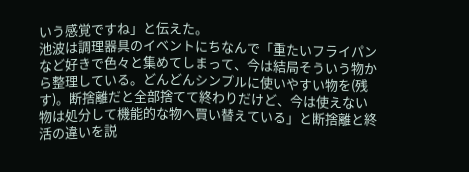いう感覚ですね」と伝えた。
池波は調理器具のイベントにちなんで「重たいフライパンなど好きで色々と集めてしまって、今は結局そういう物から整理している。どんどんシンプルに使いやすい物を(残す)。断捨離だと全部捨てて終わりだけど、今は使えない物は処分して機能的な物へ買い替えている」と断捨離と終活の違いを説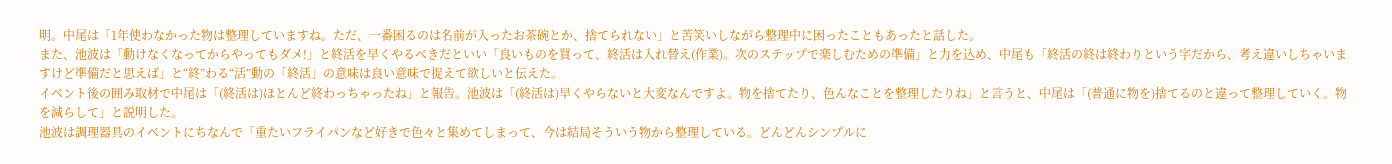明。中尾は「1年使わなかった物は整理していますね。ただ、一番困るのは名前が入ったお茶碗とか、捨てられない」と苦笑いしながら整理中に困ったこともあったと話した。
また、池波は「動けなくなってからやってもダメ!」と終活を早くやるべきだといい「良いものを買って、終活は入れ替え(作業)。次のステップで楽しむための準備」と力を込め、中尾も「終活の終は終わりという字だから、考え違いしちゃいますけど準備だと思えば」と“終”わる“活”動の「終活」の意味は良い意味で捉えて欲しいと伝えた。
イベント後の囲み取材で中尾は「(終活は)ほとんど終わっちゃったね」と報告。池波は「(終活は)早くやらないと大変なんですよ。物を捨てたり、色んなことを整理したりね」と言うと、中尾は「(普通に物を)捨てるのと違って整理していく。物を減らして」と説明した。
池波は調理器具のイベントにちなんで「重たいフライパンなど好きで色々と集めてしまって、今は結局そういう物から整理している。どんどんシンプルに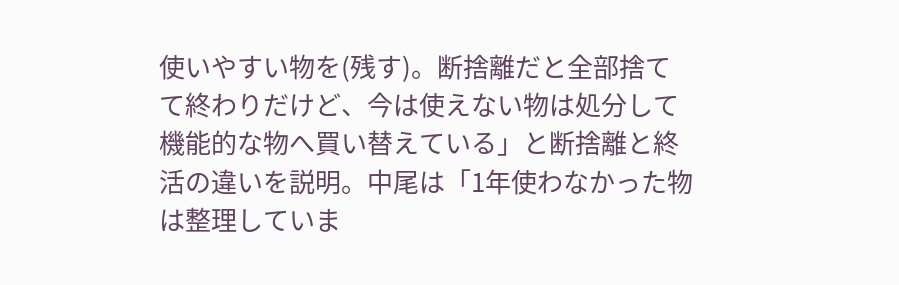使いやすい物を(残す)。断捨離だと全部捨てて終わりだけど、今は使えない物は処分して機能的な物へ買い替えている」と断捨離と終活の違いを説明。中尾は「1年使わなかった物は整理していま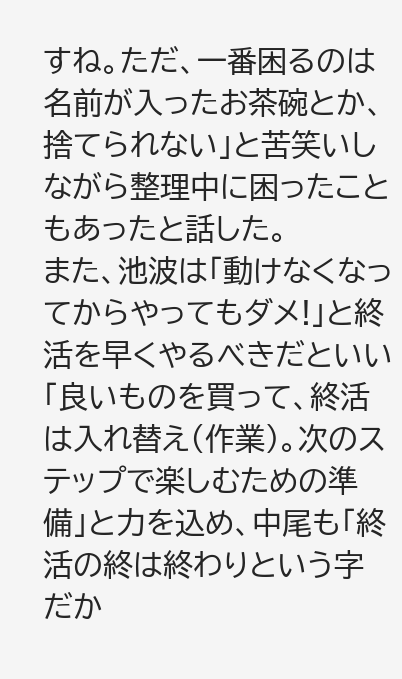すね。ただ、一番困るのは名前が入ったお茶碗とか、捨てられない」と苦笑いしながら整理中に困ったこともあったと話した。
また、池波は「動けなくなってからやってもダメ!」と終活を早くやるべきだといい「良いものを買って、終活は入れ替え(作業)。次のステップで楽しむための準備」と力を込め、中尾も「終活の終は終わりという字だか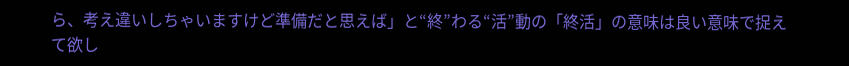ら、考え違いしちゃいますけど準備だと思えば」と“終”わる“活”動の「終活」の意味は良い意味で捉えて欲し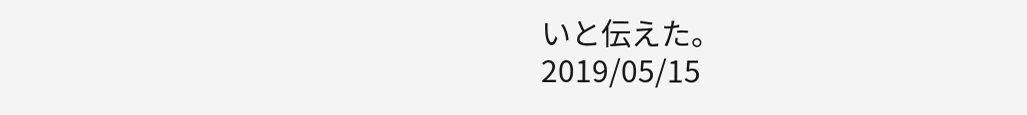いと伝えた。
2019/05/15